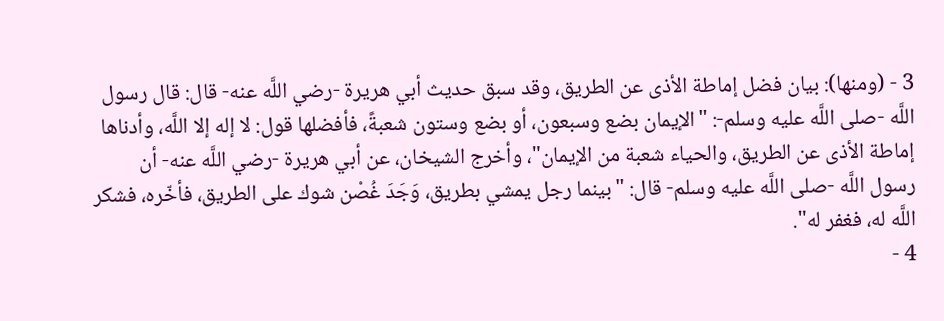3 - (ومنها): بيان فضل إماطة الأذى عن الطريق، وقد سبق حديث أبي هريرة -رضي اللَّه عنه- قال: قال رسول اللَّه -صلى اللَّه عليه وسلم-: "الإيمان بضع وسبعون، أو بضع وستون شعبةً، فأفضلها قول: لا إله إلا اللَّه، وأدناها إماطة الأذى عن الطريق، والحياء شعبة من الإيمان"، وأخرج الشيخان، عن أبي هريرة -رضي اللَّه عنه- أن رسول اللَّه -صلى اللَّه عليه وسلم- قال: "بينما رجل يمشي بطريق، وَجَدَ غُصْن شوك على الطريق، فأخّره، فشكر اللَّه له، فغفر له".
4 -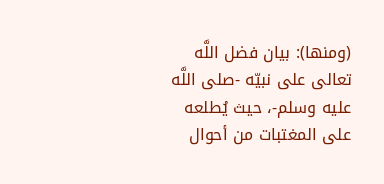(ومنها): بيان فضل اللَّه تعالى على نبيّه -صلى اللَّه عليه وسلم-، حيث يُطلعه على المغتبات من أحوال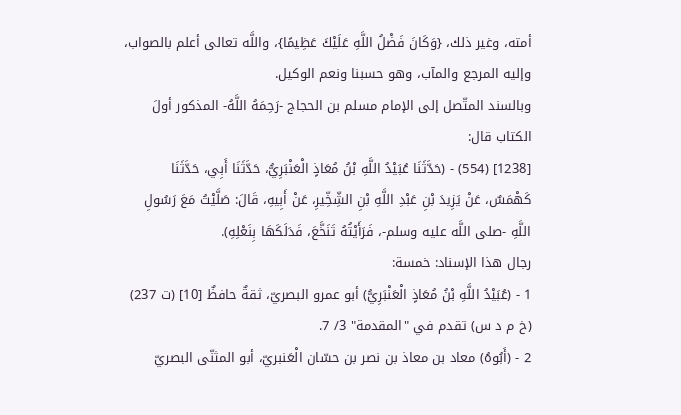أمته، وغير ذلك، {وَكَانَ فَضْلُ اللَّهِ عَلَيْكَ عَظِيمًا}، واللَّه تعالى أعلم بالصواب، وإليه المرجع والمآب، وهو حسبنا ونعم الوكيل.
وبالسند المتّصل إلى الإمام مسلم بن الحجاج -رَحِمَهُ اللَّهُ- المذكور أولَ الكتاب قال:
[1238] (554) - (حَدَّثَنَا عُبَيْدُ اللَّهِ بْنُ مُعَاذٍ الْعَنْبَرِيُّ، حَدَّثَنَا أَبِي، حَدَّثَنَا كَهْمَسٌ، عَنْ يَزِيدَ بْنِ عَبْدِ اللَّهِ بْنِ الشِّخِّيرِ، عَنْ أَبِيهِ، قَالَ: صَلَّيْتُ مَعَ رَسُولِ اللَّهِ -صلى اللَّه عليه وسلم-، فَرَأَيْتُهُ تَنَخَّعَ، فَدَلَكَهَا بِنَعْلِهِ).
رجال هذا الإسناد: خمسة:
1 - (عُبَيْدُ اللَّهِ بْنُ مُعَاذٍ الْعَنْبَرِيُّ) أبو عمرو البصريّ، ثقةٌ حافظٌ [10] (ت 237) (خ م د س) تقدم في "المقدمة" 3/ 7.
2 - (أَبُوهُ) معاد بن معاذ بن نصر بن حسّان الْعَنبريّ، أبو المثنّى البصريّ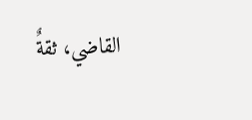القاضي، ثقةٌ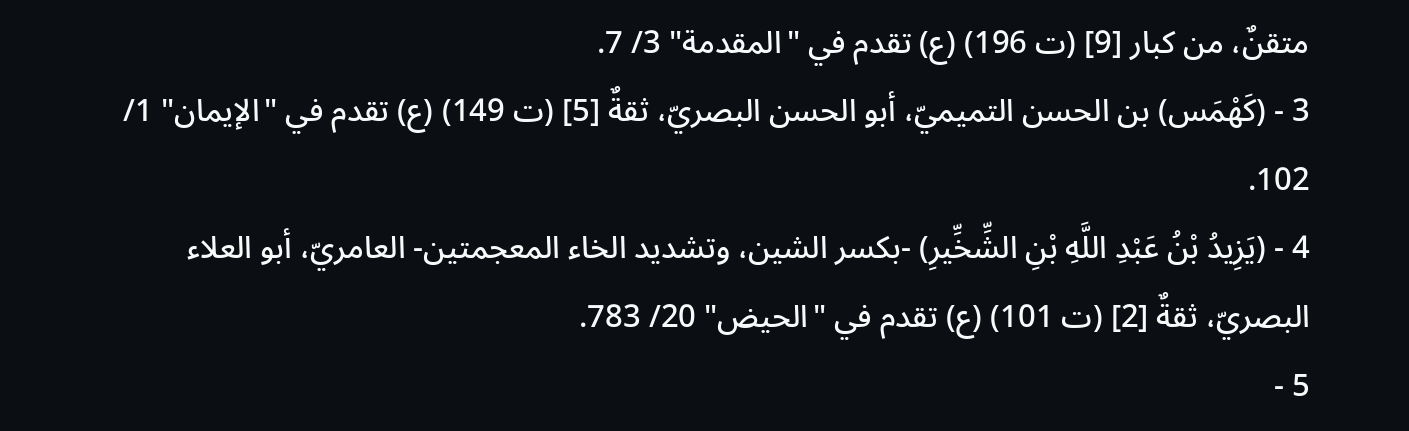متقنٌ، من كبار [9] (ت 196) (ع) تقدم في "المقدمة" 3/ 7.
3 - (كَهْمَس) بن الحسن التميميّ، أبو الحسن البصريّ، ثقةٌ [5] (ت 149) (ع) تقدم في "الإيمان" 1/ 102.
4 - (يَزِيدُ بْنُ عَبْدِ اللَّهِ بْنِ الشِّخِّيرِ) -بكسر الشين، وتشديد الخاء المعجمتين- العامريّ، أبو العلاء البصريّ، ثقةٌ [2] (ت 101) (ع) تقدم في "الحيض" 20/ 783.
5 -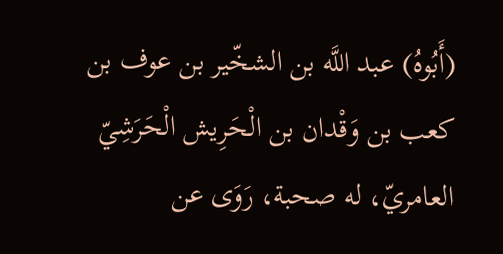(أَبُوهُ) عبد اللَّه بن الشخّير بن عوف بن كعب بن وَقْدان بن الْحَرِيش الْحَرَشِيّ العامريّ، له صحبة، رَوَى عن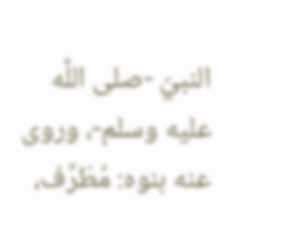النبيّ -صلى اللَّه عليه وسلم-، وروى عنه بنوه: مُطَرِّف،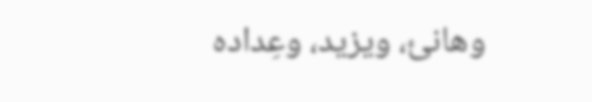وهانئ، ويزيد، وعِداده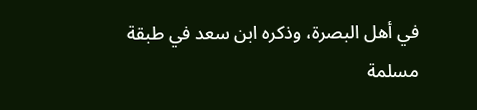في أهل البصرة، وذكره ابن سعد في طبقة مسلمة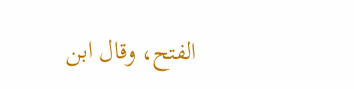الفتح، وقال ابن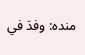منده: وفدَ في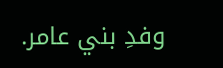وفدِ بني عامر.